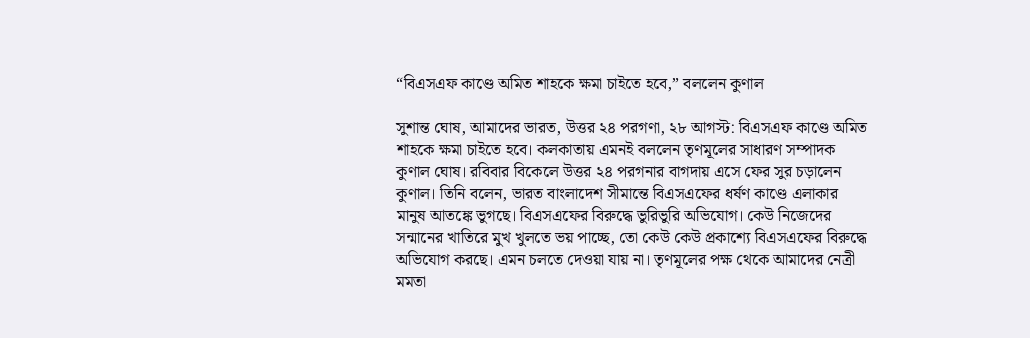“বিএসএফ কাণ্ডে অমিত শাহকে ক্ষমা চাইতে হবে,” বললেন কুণাল

সুশান্ত ঘোষ, আমাদের ভারত, উত্তর ২৪ পরগণা, ২৮ আগস্ট: বিএসএফ কাণ্ডে অমিত শাহকে ক্ষমা চাইতে হবে। কলকাতায় এমনই বললেন তৃণমূলের সাধারণ সম্পাদক কুণাল ঘোষ। রবিবার বিকেলে উত্তর ২৪ পরগনার বাগদায় এসে ফের সুর চড়ালেন কুণাল। তিনি বলেন, ভারত বাংলাদেশ সীমান্তে বিএসএফের ধর্ষণ কাণ্ডে এলাকার মানুষ আতঙ্কে ভুগছে। বিএসএফের বিরুদ্ধে ভুরিভুরি অভিযোগ। কেউ নিজেদের সন্মানের খাতিরে মুখ খুলতে ভয় পাচ্ছে, তো কেউ কেউ প্রকাশ্যে বিএসএফের বিরুদ্ধে অভিযোগ করছে। এমন চলতে দেওয়া যায় না। তৃণমূলের পক্ষ থেকে আমাদের নেত্রী মমতা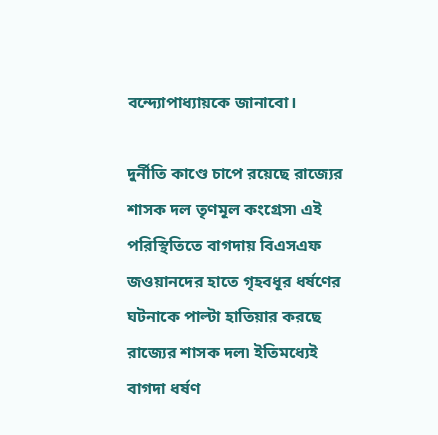বন্দ্যোপাধ্যায়কে জানাবো।

দুর্নীতি কাণ্ডে চাপে রয়েছে রাজ্যের শাসক দল তৃণমূল কংগ্রেস৷ এই পরিস্থিতিতে বাগদায় বিএসএফ জওয়ানদের হাতে গৃহবধূর ধর্ষণের ঘটনাকে পাল্টা হাতিয়ার করছে রাজ্যের শাসক দল৷ ইতিমধ্যেই বাগদা ধর্ষণ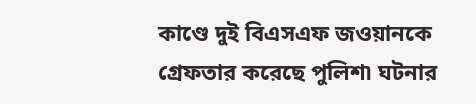কাণ্ডে দুই বিএসএফ জওয়ানকে গ্রেফতার করেছে পুলিশ৷ ঘটনার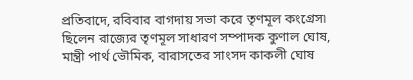প্রতিবাদে, রবিবার বাগদায় সভা করে তৃণমূল কংগ্রেস৷ ছিলেন রাজ্যের তৃণমূল সাধারণ সম্পাদক কুণাল ঘোষ, মান্ত্রী পার্থ ভৌমিক, বারাসতের সাংসদ কাকলী ঘোষ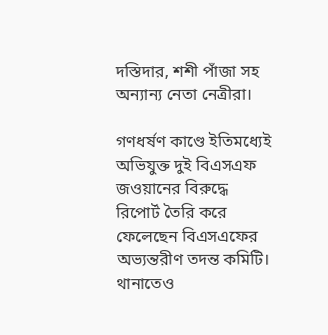দস্তিদার, শশী পাঁজা সহ অন্যান্য নেতা নেত্রীরা।

গণধর্ষণ কাণ্ডে ইতিমধ্যেই অভিযুক্ত দুই বিএসএফ জওয়ানের বিরুদ্ধে রিপোর্ট তৈরি করে ফেলেছেন বিএসএফের অভ্যন্তরীণ তদন্ত কমিটি। থানাতেও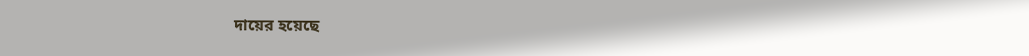দায়ের হয়েছে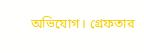অভিযোগ। গ্রেফতার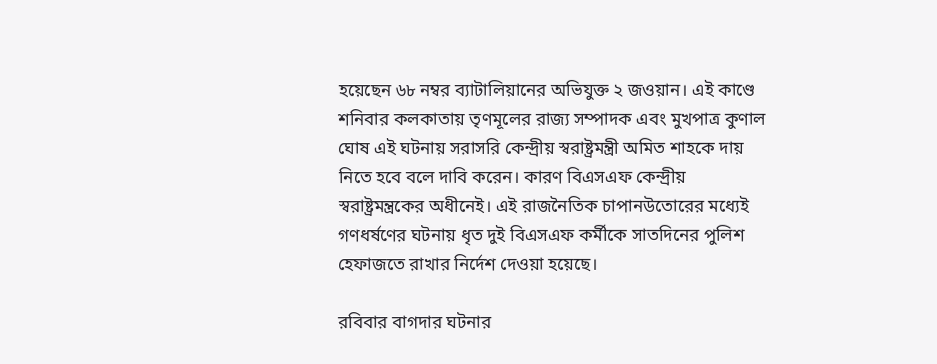হয়েছেন ৬৮ নম্বর ব্যাটালিয়ানের অভিযুক্ত ২ জওয়ান। এই কাণ্ডে শনিবার কলকাতায় তৃণমূলের রাজ্য সম্পাদক এবং মুখপাত্র কুণাল ঘোষ এই ঘটনায় সরাসরি কেন্দ্রীয় স্বরাষ্ট্রমন্ত্রী অমিত শাহকে দায় নিতে হবে বলে দাবি করেন। কারণ বিএসএফ কেন্দ্রীয় স্বরাষ্ট্রমন্ত্রকের অধীনেই। এই রাজনৈতিক চাপানউতোরের মধ্যেই গণধর্ষণের ঘটনায় ধৃত দুই বিএসএফ কর্মীকে সাতদিনের পুলিশ হেফাজতে রাখার নির্দেশ দেওয়া হয়েছে।

রবিবার বাগদার ঘটনার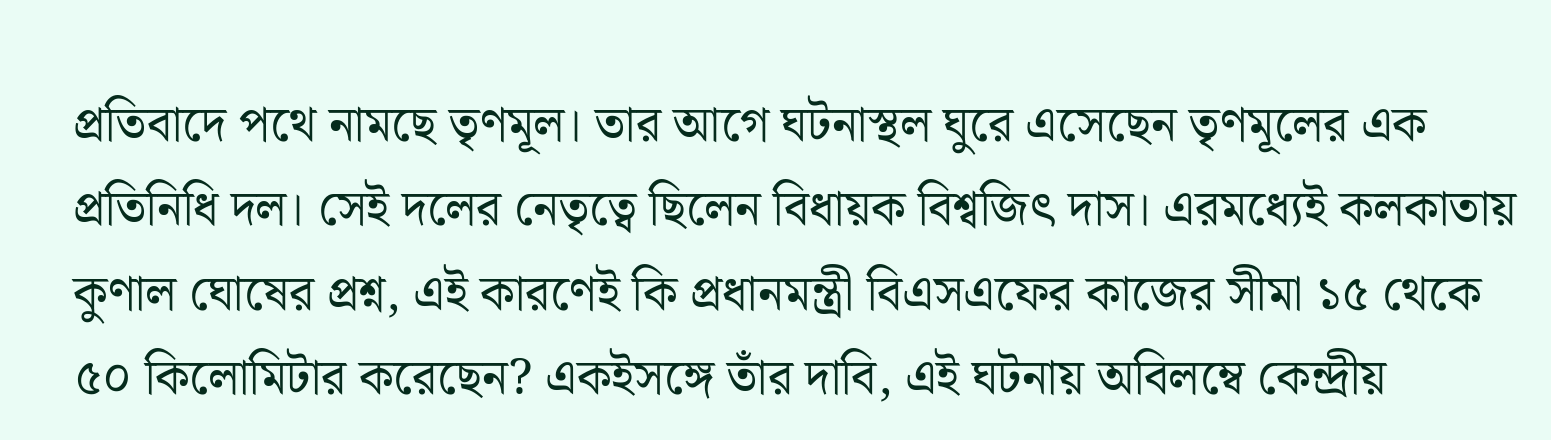প্রতিবাদে পথে নামছে তৃণমূল। তার আগে ঘটনাস্থল ঘুরে এসেছেন তৃণমূলের এক প্রতিনিধি দল। সেই দলের নেতৃত্বে ছিলেন বিধায়ক বিশ্বজিৎ দাস। এরমধ্যেই কলকাতায় কুণাল ঘোষের প্রশ্ন, এই কারণেই কি প্রধানমন্ত্রী বিএসএফের কাজের সীমা ১৫ থেকে ৫০ কিলোমিটার করেছেন? একইসঙ্গে তাঁর দাবি, এই ঘটনায় অবিলম্বে কেন্দ্রীয়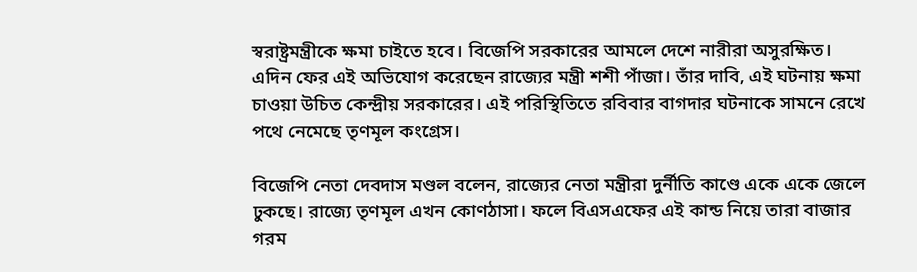স্বরাষ্ট্রমন্ত্রীকে ক্ষমা চাইতে হবে। বিজেপি সরকারের আমলে দেশে নারীরা অসুরক্ষিত। এদিন ফের এই অভিযোগ করেছেন রাজ্যের মন্ত্রী শশী পাঁজা। তাঁর দাবি, এই ঘটনায় ক্ষমা চাওয়া উচিত কেন্দ্রীয় সরকারের। এই পরিস্থিতিতে রবিবার বাগদার ঘটনাকে সামনে রেখে পথে নেমেছে তৃণমূল কংগ্রেস।

বিজেপি নেতা দেবদাস মণ্ডল বলেন, রাজ্যের নেতা মন্ত্রীরা দুর্নীতি কাণ্ডে একে একে জেলে ঢুকছে। রাজ্যে তৃণমূল এখন কোণঠাসা। ফলে বিএসএফের এই কান্ড নিয়ে তারা বাজার গরম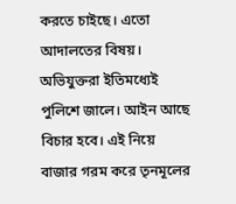করতে চাইছে। এতো আদালতের বিষয়। অভিযুক্তরা ইতিমধ্যেই পুলিশে জালে। আইন আছে বিচার হবে। এই নিয়ে বাজার গরম করে তৃনমূলের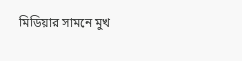মিডিয়ার সামনে মুখ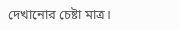দেখানোর চেষ্টা মাত্র।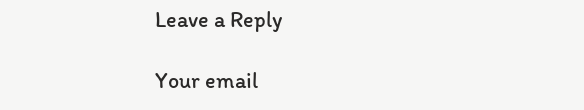Leave a Reply

Your email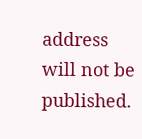address will not be published.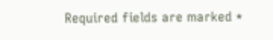Required fields are marked *